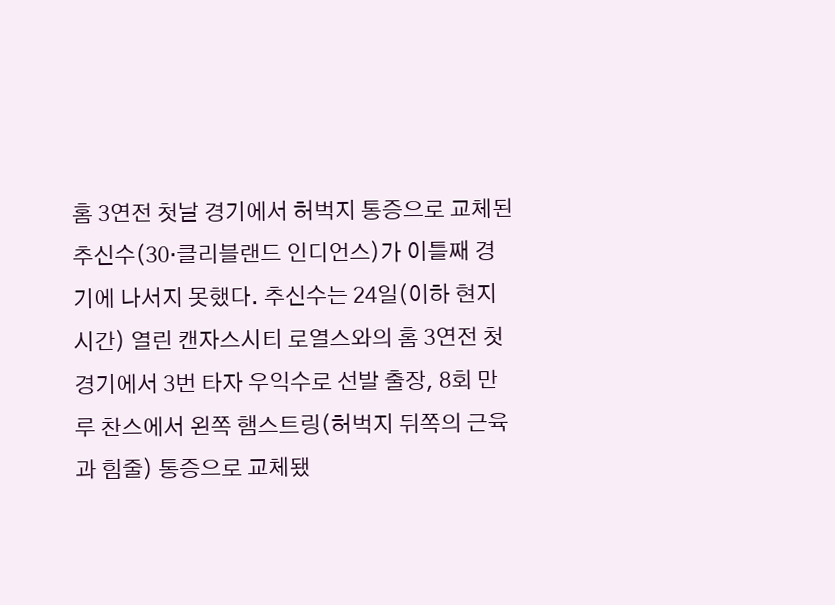홈 3연전 첫날 경기에서 허벅지 통증으로 교체된 추신수(30·클리블랜드 인디언스)가 이틀째 경기에 나서지 못했다. 추신수는 24일(이하 현지시간) 열린 캔자스시티 로열스와의 홈 3연전 첫 경기에서 3번 타자 우익수로 선발 출장, 8회 만루 찬스에서 왼쪽 햄스트링(허벅지 뒤쪽의 근육과 힘줄) 통증으로 교체됐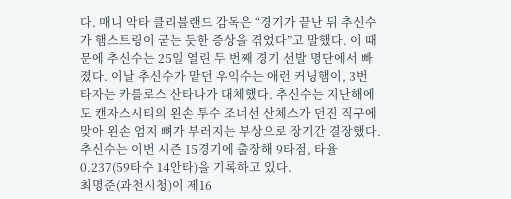다. 매니 악타 클리블랜드 감독은 “경기가 끝난 뒤 추신수가 햄스트링이 굳는 듯한 증상을 겪었다”고 말했다. 이 때문에 추신수는 25일 열린 두 번째 경기 선발 명단에서 빠졌다. 이날 추신수가 맡던 우익수는 애런 커닝햄이, 3번 타자는 카를로스 산타나가 대체했다. 추신수는 지난해에도 캔자스시티의 왼손 투수 조너선 산체스가 던진 직구에 맞아 왼손 엄지 뼈가 부러지는 부상으로 장기간 결장했다. 추신수는 이번 시즌 15경기에 출장해 9타점, 타율 0.237(59타수 14안타)을 기록하고 있다.
최명준(과천시청)이 제16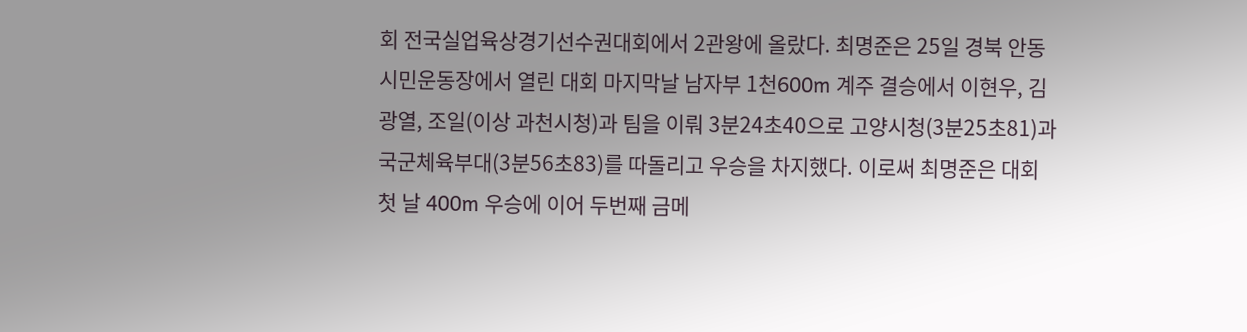회 전국실업육상경기선수권대회에서 2관왕에 올랐다. 최명준은 25일 경북 안동시민운동장에서 열린 대회 마지막날 남자부 1천600m 계주 결승에서 이현우, 김광열, 조일(이상 과천시청)과 팀을 이뤄 3분24초40으로 고양시청(3분25초81)과 국군체육부대(3분56초83)를 따돌리고 우승을 차지했다. 이로써 최명준은 대회 첫 날 400m 우승에 이어 두번째 금메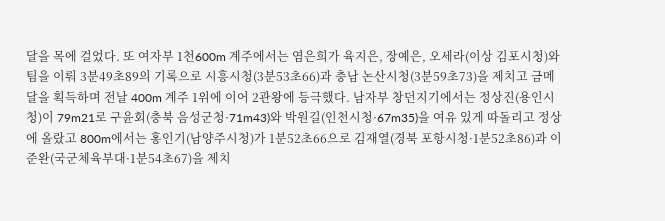달을 목에 걸었다. 또 여자부 1천600m 계주에서는 염은희가 육지은, 장예은, 오세라(이상 김포시청)와 팀을 이뤄 3분49초89의 기록으로 시흥시청(3분53초66)과 충남 논산시청(3분59초73)을 제치고 금메달을 획득하며 전날 400m 계주 1위에 이어 2관왕에 등극했다. 남자부 창던지기에서는 정상진(용인시청)이 79m21로 구윤회(충북 음성군청·71m43)와 박원길(인천시청·67m35)을 여유 있게 따돌리고 정상에 올랐고 800m에서는 홍인기(남양주시청)가 1분52초66으로 김재열(경북 포항시청·1분52초86)과 이준완(국군체육부대·1분54초67)을 제치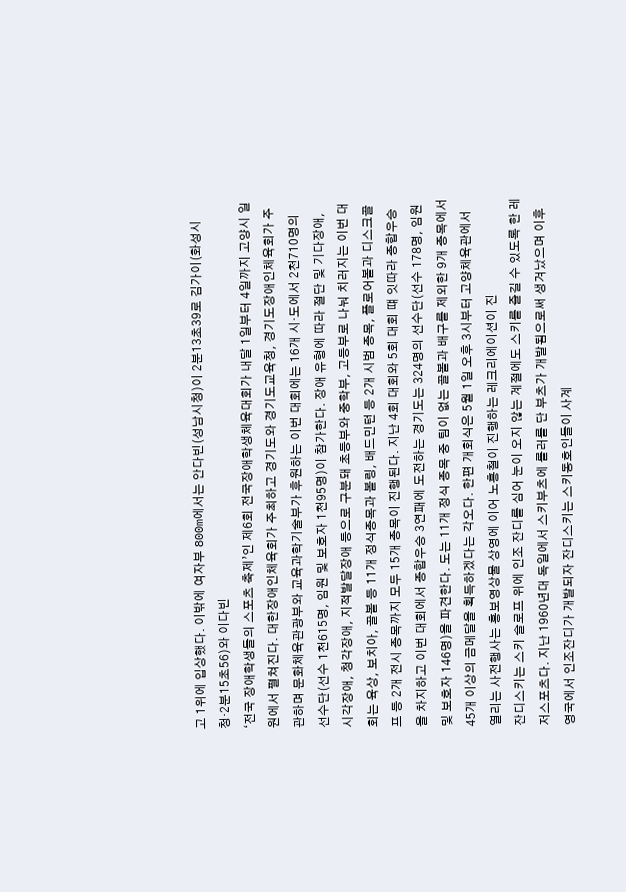고 1위에 입상했다. 이밖에 여자부 800m에서는 안다빈(성남시청)이 2분13초39로 김가이(화성시청·2분15초56)와 이다빈
‘전국 장애학생들의 스포츠 축제’인 제6회 전국장애학생체육대회가 내달 1일부터 4일까지 고양시 일원에서 펼쳐진다. 대한장애인체육회가 주최하고 경기도와 경기도교육청, 경기도장애인체육회가 주관하며 문화체육관광부와 교육과학기술부가 후원하는 이번 대회에는 16개 시·도에서 2천710명의 선수단(선수 1천615명, 임원 및 보호자 1천95명)이 참가한다. 장애 유형에 따라 절단 및 기다장애, 시각장애, 청각장애, 지적발달장애 등으로 구분돼 초등부와 중학부, 고등부로 나눠 치러지는 이번 대회는 육상, 보치아, 골볼 등 11개 정식종목과 볼링, 배드민턴 등 2개 시범 종목, 플로어볼과 디스크골프 등 2개 전시 종목까지 모두 15개 종목이 진행된다. 지난 4회 대회와 5회 대회 떄 잇따라 종합우승을 차지하고 이번 대회에서 종합우승 3연패에 도전하는 경기도는 324명의 선수단(선수 178명, 임원 및 보호자 146명)을 파견한다. 도는 11개 정식 종목 중 팀이 없는 골볼과 배구를 제외한 9개 종목에서 45개 이상의 금메달을 획득하겠다는 각오다. 한편 개회식은 5월 1일 오후 3시부터 고양체육관에서 열리는 사전행사는 홍보영상물 상영에 이어 노홍철이 진행하는 레크리에이션이 진
잔디스키는 스키 슬로프 위에 인조 잔디를 심어 눈이 오지 않는 계절에도 스키를 즐길 수 있도록 한 레저스포츠다. 지난 1960년대 독일에서 스키부츠에 롤러를 단 부츠가 개발됨으로써 생겨났으며 이후 영국에서 인조잔디가 개발되자 잔디스키는 스키동호인들이 사계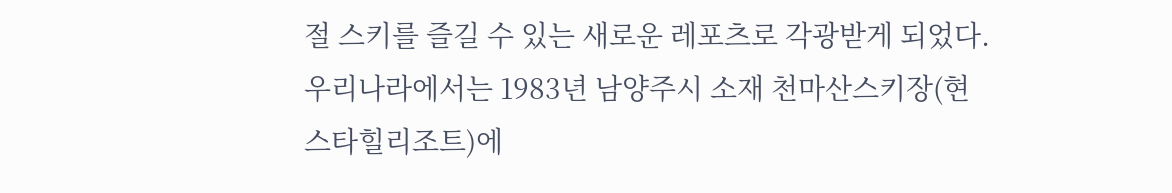절 스키를 즐길 수 있는 새로운 레포츠로 각광받게 되었다. 우리나라에서는 1983년 남양주시 소재 천마산스키장(현 스타힐리조트)에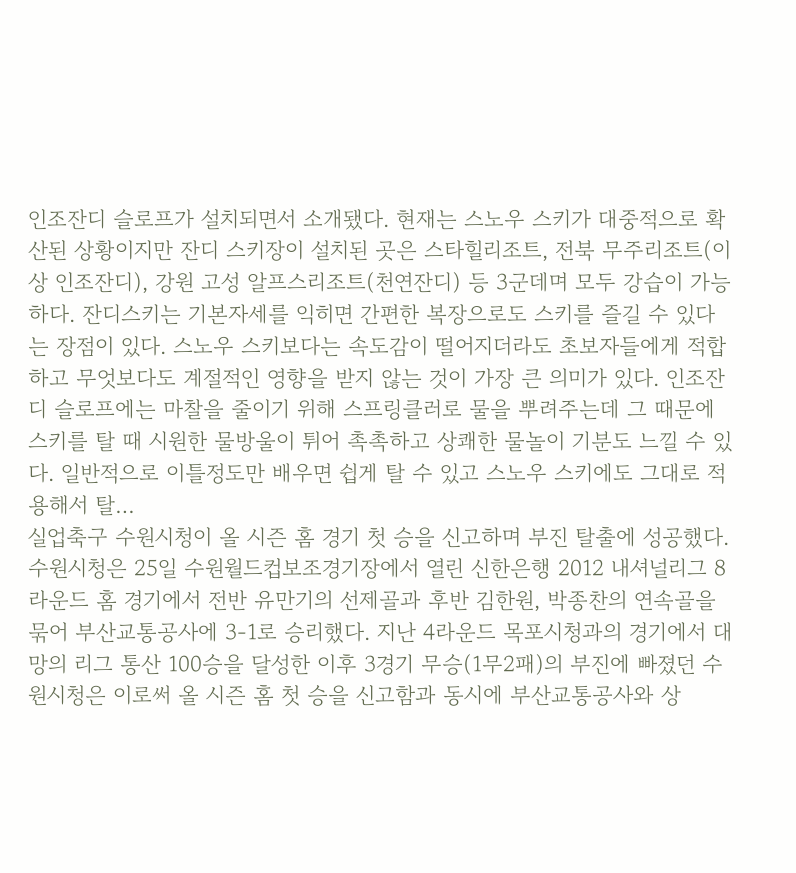인조잔디 슬로프가 설치되면서 소개됐다. 현재는 스노우 스키가 대중적으로 확산된 상황이지만 잔디 스키장이 설치된 곳은 스타힐리조트, 전북 무주리조트(이상 인조잔디), 강원 고성 알프스리조트(천연잔디) 등 3군데며 모두 강습이 가능하다. 잔디스키는 기본자세를 익히면 간편한 복장으로도 스키를 즐길 수 있다는 장점이 있다. 스노우 스키보다는 속도감이 떨어지더라도 초보자들에게 적합하고 무엇보다도 계절적인 영향을 받지 않는 것이 가장 큰 의미가 있다. 인조잔디 슬로프에는 마찰을 줄이기 위해 스프링클러로 물을 뿌려주는데 그 때문에 스키를 탈 때 시원한 물방울이 튀어 촉촉하고 상쾌한 물놀이 기분도 느낄 수 있다. 일반적으로 이틀정도만 배우면 쉽게 탈 수 있고 스노우 스키에도 그대로 적용해서 탈…
실업축구 수원시청이 올 시즌 홈 경기 첫 승을 신고하며 부진 탈출에 성공했다. 수원시청은 25일 수원월드컵보조경기장에서 열린 신한은행 2012 내셔널리그 8라운드 홈 경기에서 전반 유만기의 선제골과 후반 김한원, 박종찬의 연속골을 묶어 부산교통공사에 3-1로 승리했다. 지난 4라운드 목포시청과의 경기에서 대망의 리그 통산 100승을 달성한 이후 3경기 무승(1무2패)의 부진에 빠졌던 수원시청은 이로써 올 시즌 홈 첫 승을 신고함과 동시에 부산교통공사와 상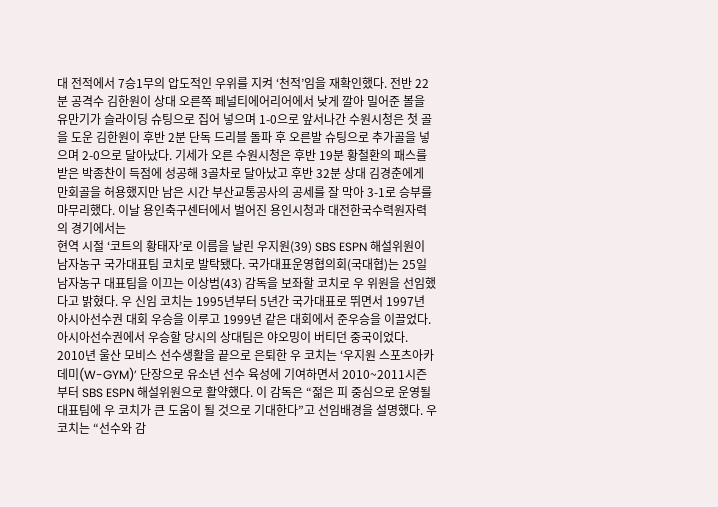대 전적에서 7승1무의 압도적인 우위를 지켜 ‘천적’임을 재확인했다. 전반 22분 공격수 김한원이 상대 오른쪽 페널티에어리어에서 낮게 깔아 밀어준 볼을 유만기가 슬라이딩 슈팅으로 집어 넣으며 1-0으로 앞서나간 수원시청은 첫 골을 도운 김한원이 후반 2분 단독 드리블 돌파 후 오른발 슈팅으로 추가골을 넣으며 2-0으로 달아났다. 기세가 오른 수원시청은 후반 19분 황철환의 패스를 받은 박종찬이 득점에 성공해 3골차로 달아났고 후반 32분 상대 김경춘에게 만회골을 허용했지만 남은 시간 부산교통공사의 공세를 잘 막아 3-1로 승부를 마무리했다. 이날 용인축구센터에서 벌어진 용인시청과 대전한국수력원자력의 경기에서는
현역 시절 ‘코트의 황태자’로 이름을 날린 우지원(39) SBS ESPN 해설위원이 남자농구 국가대표팀 코치로 발탁됐다. 국가대표운영협의회(국대협)는 25일 남자농구 대표팀을 이끄는 이상범(43) 감독을 보좌할 코치로 우 위원을 선임했다고 밝혔다. 우 신임 코치는 1995년부터 5년간 국가대표로 뛰면서 1997년 아시아선수권 대회 우승을 이루고 1999년 같은 대회에서 준우승을 이끌었다. 아시아선수권에서 우승할 당시의 상대팀은 야오밍이 버티던 중국이었다. 2010년 울산 모비스 선수생활을 끝으로 은퇴한 우 코치는 ‘우지원 스포츠아카데미(W-GYM)’ 단장으로 유소년 선수 육성에 기여하면서 2010~2011시즌부터 SBS ESPN 해설위원으로 활약했다. 이 감독은 “젊은 피 중심으로 운영될 대표팀에 우 코치가 큰 도움이 될 것으로 기대한다”고 선임배경을 설명했다. 우 코치는 “선수와 감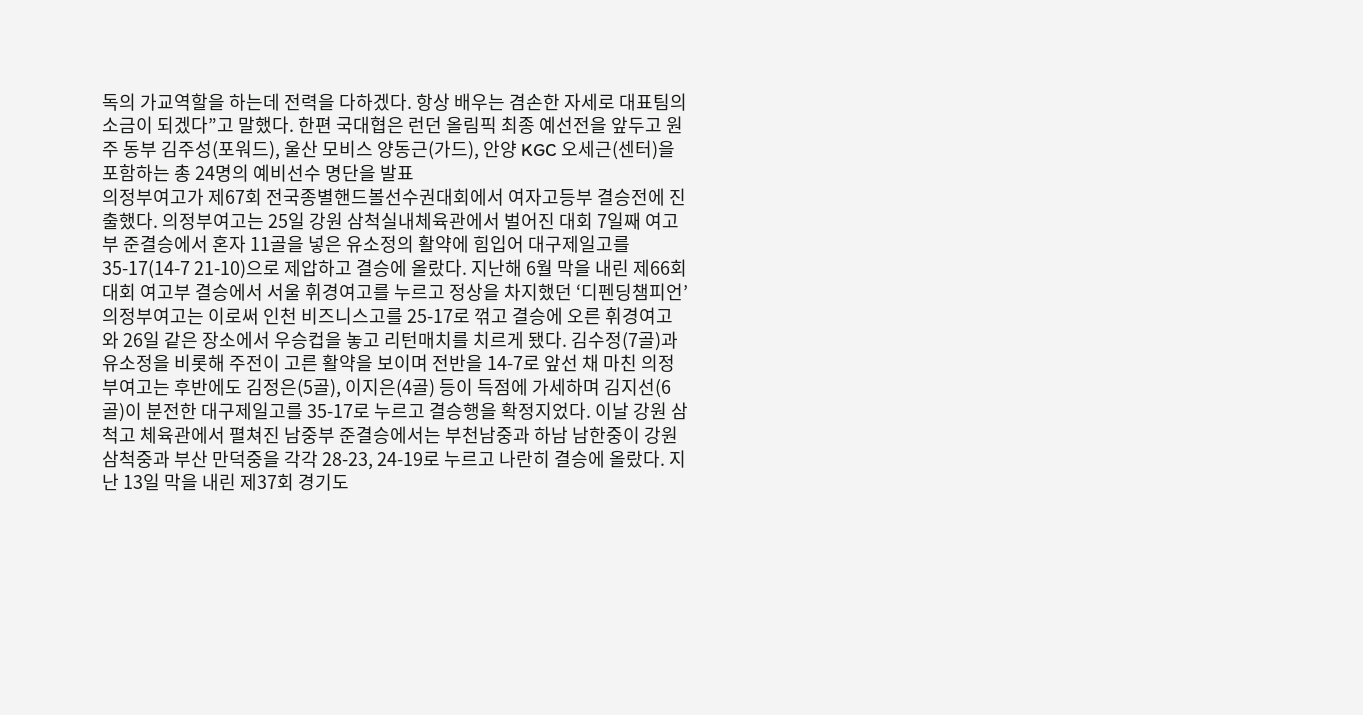독의 가교역할을 하는데 전력을 다하겠다. 항상 배우는 겸손한 자세로 대표팀의 소금이 되겠다”고 말했다. 한편 국대협은 런던 올림픽 최종 예선전을 앞두고 원주 동부 김주성(포워드), 울산 모비스 양동근(가드), 안양 KGC 오세근(센터)을 포함하는 총 24명의 예비선수 명단을 발표
의정부여고가 제67회 전국종별핸드볼선수권대회에서 여자고등부 결승전에 진출했다. 의정부여고는 25일 강원 삼척실내체육관에서 벌어진 대회 7일째 여고부 준결승에서 혼자 11골을 넣은 유소정의 활약에 힘입어 대구제일고를 35-17(14-7 21-10)으로 제압하고 결승에 올랐다. 지난해 6월 막을 내린 제66회 대회 여고부 결승에서 서울 휘경여고를 누르고 정상을 차지했던 ‘디펜딩챔피언’ 의정부여고는 이로써 인천 비즈니스고를 25-17로 꺾고 결승에 오른 휘경여고와 26일 같은 장소에서 우승컵을 놓고 리턴매치를 치르게 됐다. 김수정(7골)과 유소정을 비롯해 주전이 고른 활약을 보이며 전반을 14-7로 앞선 채 마친 의정부여고는 후반에도 김정은(5골), 이지은(4골) 등이 득점에 가세하며 김지선(6골)이 분전한 대구제일고를 35-17로 누르고 결승행을 확정지었다. 이날 강원 삼척고 체육관에서 펼쳐진 남중부 준결승에서는 부천남중과 하남 남한중이 강원 삼척중과 부산 만덕중을 각각 28-23, 24-19로 누르고 나란히 결승에 올랐다. 지난 13일 막을 내린 제37회 경기도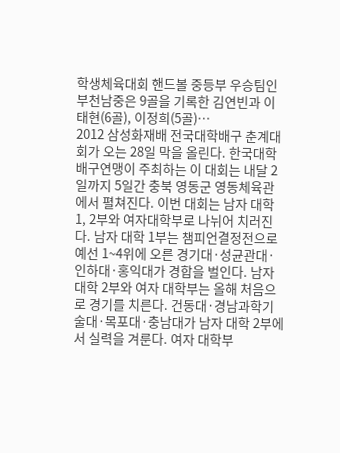학생체육대회 핸드볼 중등부 우승팀인 부천남중은 9골을 기록한 김연빈과 이태현(6골), 이정희(5골)…
2012 삼성화재배 전국대학배구 춘계대회가 오는 28일 막을 올린다. 한국대학배구연맹이 주최하는 이 대회는 내달 2일까지 5일간 충북 영동군 영동체육관에서 펼쳐진다. 이번 대회는 남자 대학 1, 2부와 여자대학부로 나뉘어 치러진다. 남자 대학 1부는 챔피언결정전으로 예선 1~4위에 오른 경기대·성균관대·인하대·홍익대가 경합을 벌인다. 남자 대학 2부와 여자 대학부는 올해 처음으로 경기를 치른다. 건동대·경남과학기술대·목포대·충남대가 남자 대학 2부에서 실력을 겨룬다. 여자 대학부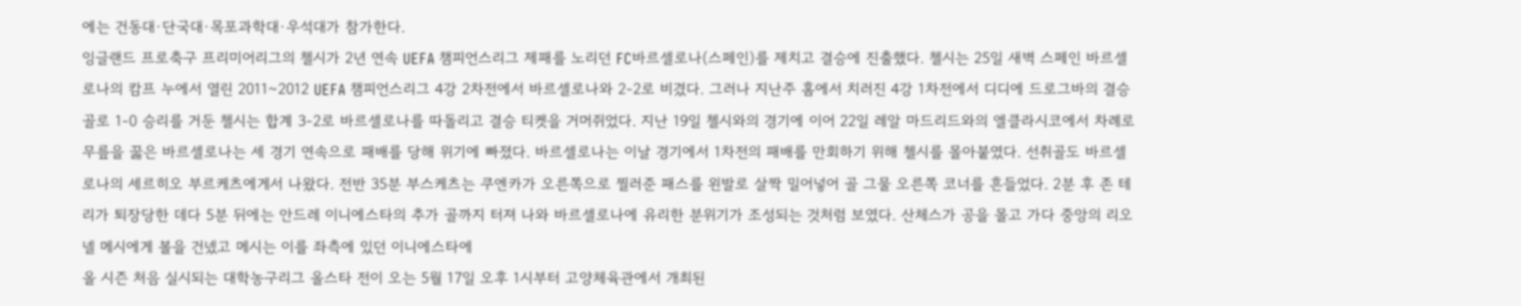에는 건동대·단국대·목포과학대·우석대가 참가한다.
잉글랜드 프로축구 프리미어리그의 첼시가 2년 연속 UEFA 챔피언스리그 제패를 노리던 FC바르셀로나(스페인)를 제치고 결승에 진출했다. 첼시는 25일 새벽 스페인 바르셀로나의 캄프 누에서 열린 2011~2012 UEFA 챔피언스리그 4강 2차전에서 바르셀로나와 2-2로 비겼다. 그러나 지난주 홈에서 치러진 4강 1차전에서 디디에 드로그바의 결승골로 1-0 승리를 거둔 첼시는 합계 3-2로 바르셀로나를 따돌리고 결승 티켓을 거머쥐었다. 지난 19일 첼시와의 경기에 이어 22일 레알 마드리드와의 엘클라시코에서 차례로 무릎을 꿇은 바르셀로나는 세 경기 연속으로 패배를 당해 위기에 빠졌다. 바르셀로나는 이날 경기에서 1차전의 패배를 만회하기 위해 첼시를 몰아붙였다. 선취골도 바르셀로나의 세르히오 부르케츠에게서 나왔다. 전반 35분 부스케츠는 쿠엔카가 오른쪽으로 찔러준 패스를 왼발로 살짝 밀어넣어 골 그물 오른쪽 코너를 흔들었다. 2분 후 존 테리가 퇴장당한 데다 5분 뒤에는 안드레 이니에스타의 추가 골까지 터져 나와 바르셀로나에 유리한 분위기가 조성되는 것처럼 보였다. 산체스가 공을 몰고 가다 중앙의 리오넬 메시에게 볼을 건넸고 메시는 이를 좌측에 있던 이니에스타에
올 시즌 처음 실시되는 대학농구리그 올스타 전이 오는 5월 17일 오후 1시부터 고양체육관에서 개최된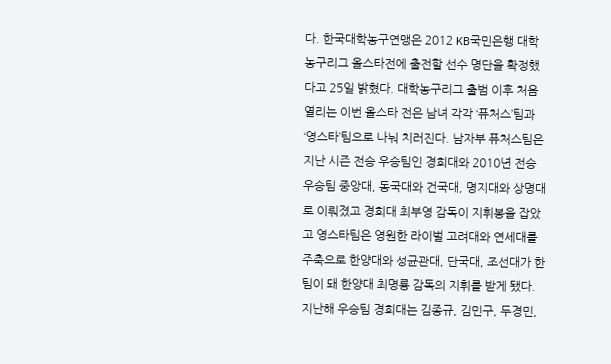다. 한국대학농구연맹은 2012 KB국민은행 대학농구리그 올스타전에 출전할 선수 명단을 확정했다고 25일 밝혔다. 대학농구리그 출범 이후 처음 열리는 이번 올스타 전은 남녀 각각 ‘퓨처스’팀과 ‘영스타’팀으로 나눠 치러진다. 남자부 퓨처스팀은 지난 시즌 전승 우승팀인 경희대와 2010년 전승 우승팀 중앙대, 동국대와 건국대, 명지대와 상명대로 이뤄졌고 경희대 최부영 감독이 지휘봉을 잡았고 영스타팀은 영원한 라이벌 고려대와 연세대를 주축으로 한양대와 성균관대, 단국대, 조선대가 한 팀이 돼 한양대 최명룡 감독의 지휘를 받게 됐다. 지난해 우승팀 경희대는 김종규, 김민구, 두경민,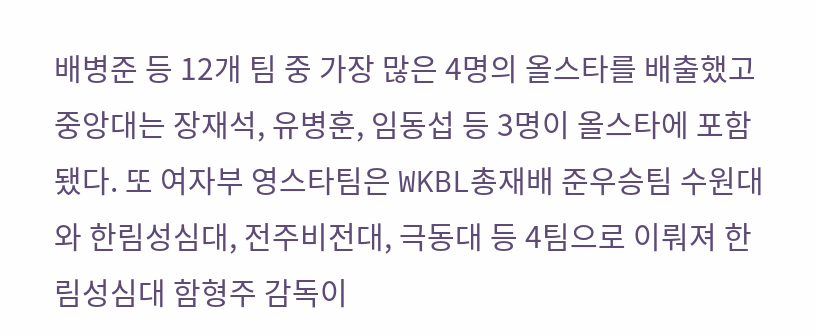배병준 등 12개 팀 중 가장 많은 4명의 올스타를 배출했고 중앙대는 장재석, 유병훈, 임동섭 등 3명이 올스타에 포함됐다. 또 여자부 영스타팀은 WKBL총재배 준우승팀 수원대와 한림성심대, 전주비전대, 극동대 등 4팀으로 이뤄져 한림성심대 함형주 감독이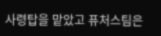사령탑을 맡았고 퓨처스팀은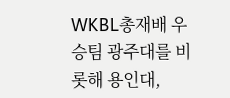WKBL총재배 우승팀 광주대를 비롯해 용인대,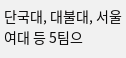단국대, 대불대, 서울여대 등 5팀으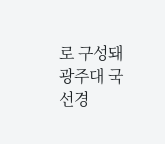로 구성돼 광주대 국선경